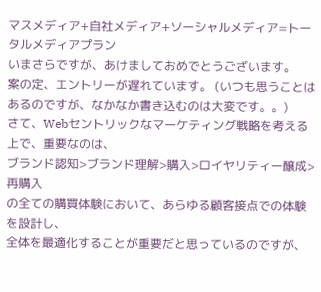マスメディア+自社メディア+ソーシャルメディア=トータルメディアプラン
いまさらですが、あけましておめでとうございます。
案の定、エントリーが遅れています。 (いつも思うことはあるのですが、なかなか書き込むのは大変です。。)
さて、Webセントリックなマーケティング戦略を考える上で、重要なのは、
ブランド認知>ブランド理解>購入>ロイヤリティー醸成>再購入
の全ての購買体験において、あらゆる顧客接点での体験を設計し、
全体を最適化することが重要だと思っているのですが、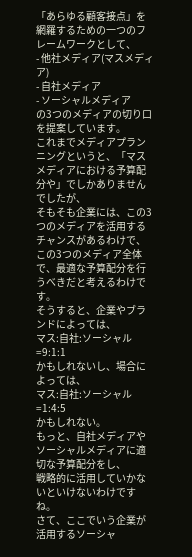「あらゆる顧客接点」を網羅するための一つのフレームワークとして、
- 他社メディア(マスメディア)
- 自社メディア
- ソーシャルメディア
の3つのメディアの切り口を提案しています。
これまでメディアプランニングというと、「マスメディアにおける予算配分や」でしかありませんでしたが、
そもそも企業には、この3つのメディアを活用するチャンスがあるわけで、
この3つのメディア全体で、最適な予算配分を行うべきだと考えるわけです。
そうすると、企業やブランドによっては、
マス:自社:ソーシャル=9:1:1
かもしれないし、場合によっては、
マス:自社:ソーシャル=1:4:5
かもしれない。
もっと、自社メディアやソーシャルメディアに適切な予算配分をし、
戦略的に活用していかないといけないわけですね。
さて、ここでいう企業が活用するソーシャ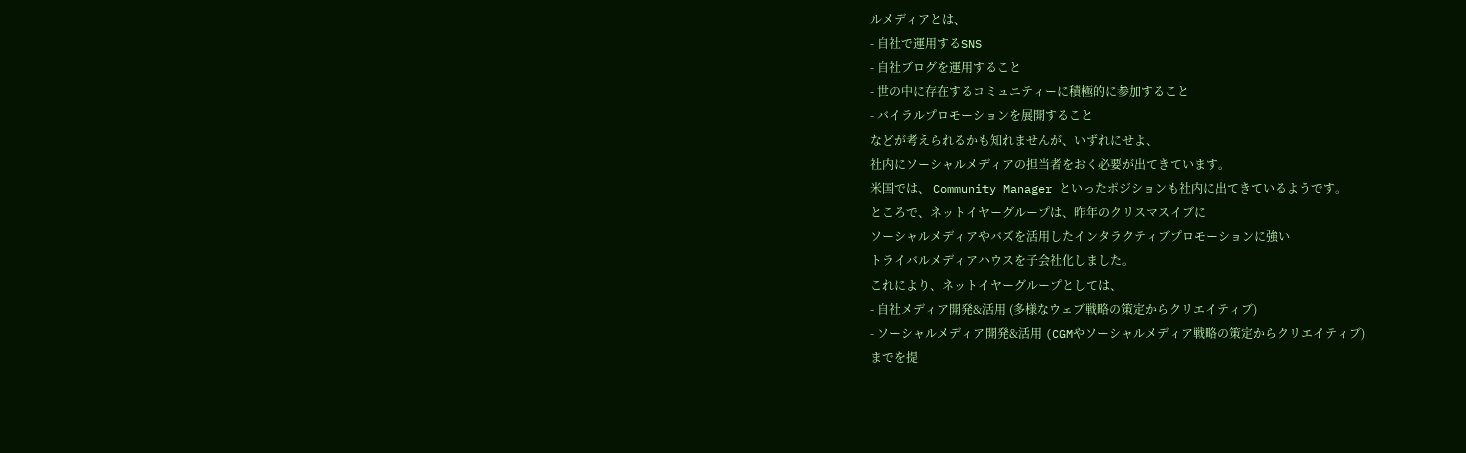ルメディアとは、
- 自社で運用するSNS
- 自社ブログを運用すること
- 世の中に存在するコミュニティーに積極的に参加すること
- バイラルプロモーションを展開すること
などが考えられるかも知れませんが、いずれにせよ、
社内にソーシャルメディアの担当者をおく必要が出てきています。
米国では、 Community Manager といったポジションも社内に出てきているようです。
ところで、ネットイヤーグループは、昨年のクリスマスイブに
ソーシャルメディアやバズを活用したインタラクティブプロモーションに強い
トライバルメディアハウスを子会社化しました。
これにより、ネットイヤーグループとしては、
- 自社メディア開発&活用 (多様なウェブ戦略の策定からクリエイティブ)
- ソーシャルメディア開発&活用 (CGMやソーシャルメディア戦略の策定からクリエイティブ)
までを提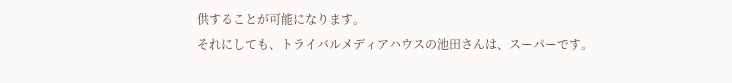供することが可能になります。
それにしても、トライバルメディアハウスの池田さんは、スーパーです。